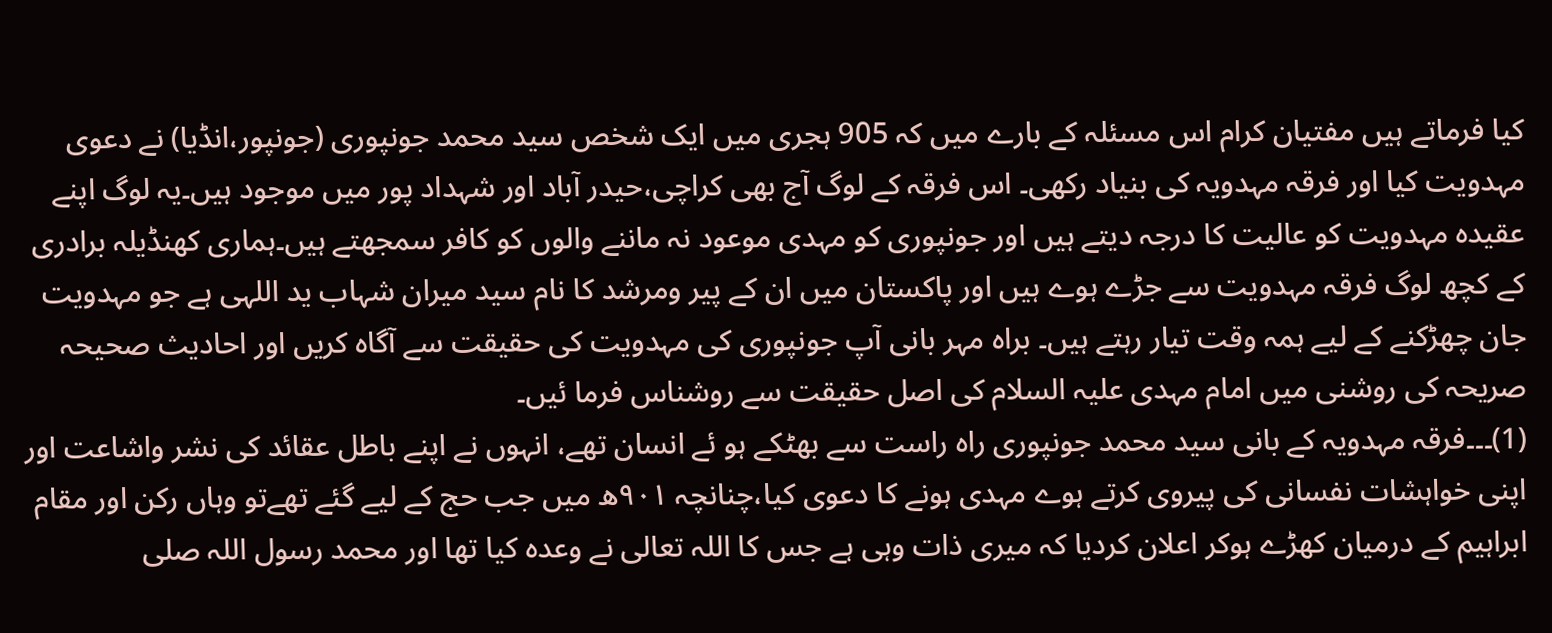کیا فرماتے ہیں مفتیان کرام اس مسئلہ کے بارے میں کہ 905 ہجری میں ایک شخص سید محمد جونپوری (جونپور،انڈیا) نے دعوی مہدویت کیا اور فرقہ مہدویہ کی بنیاد رکھی۔ اس فرقہ کے لوگ آج بھی کراچی،حیدر آباد اور شہداد پور میں موجود ہیں۔یہ لوگ اپنے عقیدہ مہدویت کو عالیت کا درجہ دیتے ہیں اور جونپوری کو مہدی موعود نہ ماننے والوں کو کافر سمجھتے ہیں۔ہماری کھنڈیلہ برادری کے کچھ لوگ فرقہ مہدویت سے جڑے ہوے ہیں اور پاکستان میں ان کے پیر ومرشد کا نام سید میران شہاب ید اللہی ہے جو مہدویت جان چھڑکنے کے لیے ہمہ وقت تیار رہتے ہیں۔ براہ مہر بانی آپ جونپوری کی مہدویت کی حقیقت سے آگاہ کریں اور احادیث صحیحہ صریحہ کی روشنی میں امام مہدی علیہ السلام کی اصل حقیقت سے روشناس فرما ئیں۔
(1)۔۔۔فرقہ مہدویہ کے بانی سید محمد جونپوری راہ راست سے بھٹکے ہو ئے انسان تھے، انہوں نے اپنے باطل عقائد کی نشر واشاعت اور اپنی خواہشات نفسانی کی پیروی کرتے ہوے مہدی ہونے کا دعوی کیا،چنانچہ ۹۰۱ھ میں جب حج کے لیے گئے تھےتو وہاں رکن اور مقام ابراہیم کے درمیان کھڑے ہوکر اعلان کردیا کہ میری ذات وہی ہے جس کا اللہ تعالی نے وعدہ کیا تھا اور محمد رسول اللہ صلی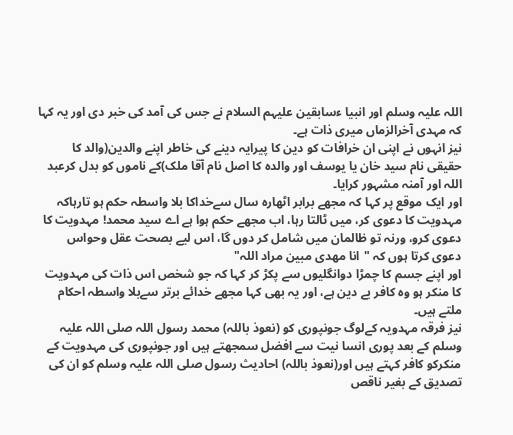اللہ علیہ وسلم اور انبیا ءسابقین علیہم السلام نے جس کی آمد کی خبر دی اور یہ کہا کہ مہدی آخرالزماں میری ذات ہے۔
نیز انہوں نے اپنی ان خرافات کو دین کا پیرایہ دینے کی خاطر اپنے والدین(والد کا حقیقی نام سید خان یا یوسف اور والدہ کا اصل نام آقا ملک)کے ناموں کو بدل کرعبد اللہ اور آمنہ مشہور کرایا۔
اور ایک موقع پر کہا کہ مجھے برابر اٹھارہ سال سےخداکا بلا واسطہ حکم ہو تارہاکہ مہدویت کا دعوی کر، میں ٹالتا رہا، اب مجھے حکم ہوا ہے اے سید محمد! مہدویت کا دعوی کرو، ورنہ تو ظالمان میں شامل کر دوں گا، اس لیے بصحت عقل وحواس دعوی کرتا ہوں کہ "انا مھدی مبین مراد اللہ"
اور اپنے جسم کا چمڑا دوانگلیوں سے پکڑ کر کہا کہ جو شخص اس ذات کی مہدویت کا منکر ہو وہ کافر بے دین ہے، اور یہ بھی کہا مجھے خدائے برتر سےبلا واسطہ احکام ملتے ہیں۔
نیز فرقہ مہدویہ کےلوگ جونپوری کو (نعوذ باللہ) محمد رسول اللہ صلی اللہ علیہ وسلم کے بعد پوری انسا نیت سے افضل سمجھتے ہیں اور جونپوری کی مہدویت کے منکرکو کافر کہتے ہیں اور(نعوذ باللہ) احادیث رسول صلی اللہ علیہ وسلم کو ان کی تصدیق کے بغیر ناقص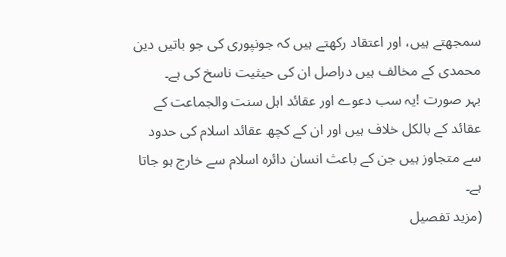سمجھتے ہیں، اور اعتقاد رکھتے ہیں کہ جونپوری کی جو باتیں دین محمدی کے مخالف ہیں دراصل ان کی حیثیت ناسخ کی ہے۔
بہر صورت !یہ سب دعوے اور عقائد اہل سنت والجماعت کے عقائد کے بالکل خلاف ہیں اور ان کے کچھ عقائد اسلام کی حدود سے متجاوز ہیں جن کے باعث انسان دائرہ اسلام سے خارج ہو جاتا ہے۔
(مزید تفصیل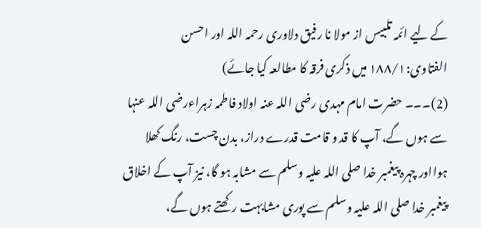کے لیے ائمہ تلبیس از مولا نا رفیق دلاوری رحمہ اللہ اور احسن الفتاوی:۱۸۸/۱ میں ذکری فرقہ کا مطالعہ کیا جائے)
(2)۔۔۔ حضرت امام مہدی رضی اللہ عنہ اولاد فاطمہ زہراءرضی اللہ عنہا سے ہوں گے، آپ کا قد و قامت قدرے دراز، بدن چست، رنگ کھلا ہوااور چہرہ پیغمبر خدا صلی اللہ علیہ وسلم سے مشابہ ہو گا، نیز آپ کے اخلاق پیغمبر خدا صلی اللہ علیہ وسلم سے پوری مشابہت رکھتے ہوں گے،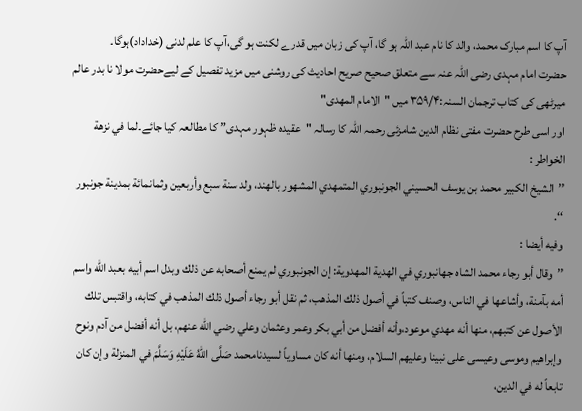آپ کا اسم مبارک محمد، والد کا نام عبد اللہ ہو گا، آپ کی زبان میں قدرے لکنت ہو گی،آپ کا علم لدنی (خداداد)ہوگا۔
حضرت امام مہدی رضی اللہ عنہ سے متعلق صحیح صریح احادیث کی روشنی میں مزید تفصیل کے لیےحضرت مولا نا بدر عالم میرٹھی کی کتاب ترجمان السنہ:۳۵۹/۴ میں "الامام المھدی"
اور اسی طرح حضرت مفتی نظام الدین شامزئی رحمہ اللہ کا رسالہ "عقیدہ ظہور مہدی” کا مطالعہ کیا جائے۔لما في نزهة الخواطر :
’’الشيخ الكبير محمد بن يوسف الحسيني الجونبوري المتمهدي المشهور بالهند، ولد سنة سبع وأربعين وثمانمائة بمدينة جونبور ‘‘.
وفيه أيضا :
’’وقال أبو رجاء محمد الشاه جهانبوري في الهدية المهدوية: إن الجونبوري لم يمنع أصحابه عن ذلك وبدل اسم أبيه بعبد الله واسم أمه بآمنة، وأشاعها في الناس، وصنف كتباً في أصول ذلك المذهب، ثم نقل أبو رجاء أصول ذلك المذهب في كتابه، واقتبس تلك الأصول عن كتبهم، منها أنه مهدي موعود،وأنه أفضل من أبي بكر وعمر وعثمان وعلي رضي الله عنهم، بل أنه أفضل من آدم ونوح وإبراهيم وموسى وعيسى على نبينا وعليهم السلام، ومنها أنه كان مساوياً لسيدنامحمد صَلَّى اللهُ عَلَيْهِ وَسَلَّمَ في المنزلة وإن كان تابعاً له في الدين،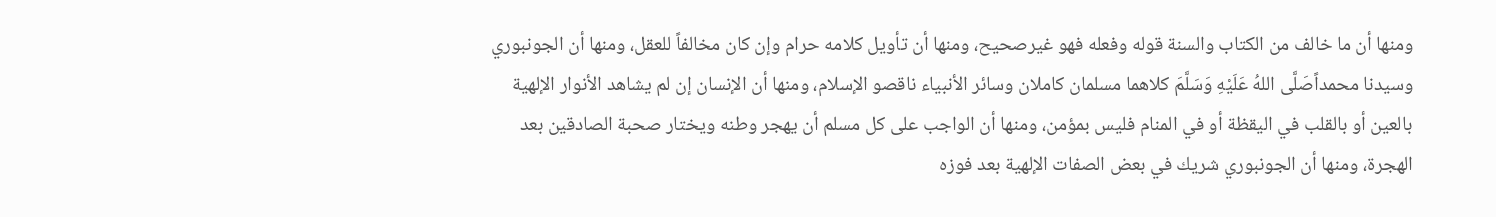ومنها أن ما خالف من الكتاب والسنة قوله وفعله فهو غيرصحيح، ومنها أن تأويل كلامه حرام وإن كان مخالفاً للعقل، ومنها أن الجونبوري وسيدنا محمداًصَلَّى اللهُ عَلَيْهِ وَسَلَّمَ كلاهما مسلمان كاملان وسائر الأنبياء ناقصو الإسلام، ومنها أن الإنسان إن لم يشاهد الأنوار الإلهية بالعين أو بالقلب في اليقظة أو في المنام فليس بمؤمن، ومنها أن الواجب على كل مسلم أن يهجر وطنه ويختار صحبة الصادقين بعد الهجرة، ومنها أن الجونبوري شريك في بعض الصفات الإلهية بعد فوزه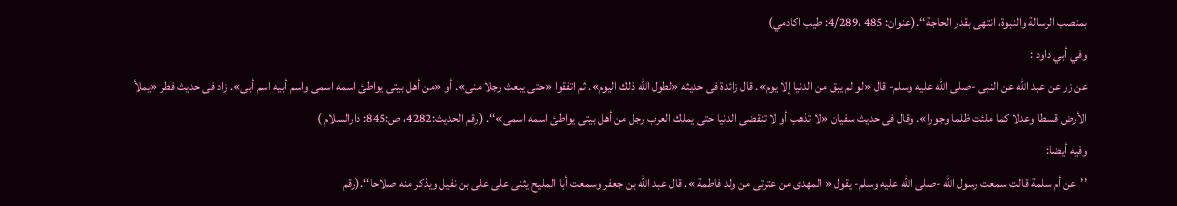بمنصب الرسالة والنبوة، انتهى بقدر الحاجة‘‘.(عنوان: 485 ،4/289: طيب اكادمي)
وفي أبي داود :
عن زر عن عبد الله عن النبى -صلى الله عليه وسلم- قال «لو لم يبق من الدنيا إلا يوم». قال زائدة فى حديثه «لطول الله ذلك اليوم». ثم اتفقوا «حتى يبعث رجلا منى». أو «من أهل بيتى يواطئ اسمه اسمى واسم أبيه اسم أبى». زاد فى حديث فطر «يملأ الأرض قسطا وعدلا كما ملئت ظلما وجورا». وقال فى حديث سفيان «لا تذهب أو لا تنقضى الدنيا حتى يملك العرب رجل من أهل بيتى يواطئ اسمه اسمى»‘‘. (رقم الحديث:4282، ص:845: دارالسلام )
وفيه أيضا:
’’عن أم سلمة قالت سمعت رسول الله -صلى الله عليه وسلم- يقول « المهدى من عترتى من ولد فاطمة ». قال عبد الله بن جعفر وسمعت أبا المليح يثنى على على بن نفيل ويذكر منه صلاحا‘‘.(رقم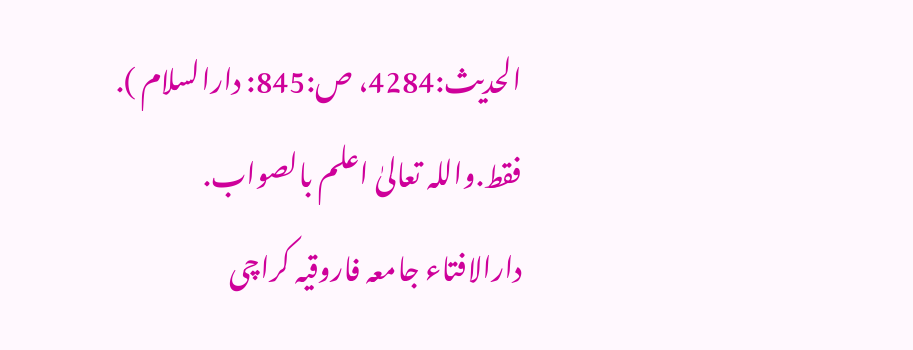الحديث:4284، ص:845: دارالسلام ).
فقط.واللہ تعالیٰ اعلم بالصواب.
دارالافتاء جامعہ فاروقیہ کراچی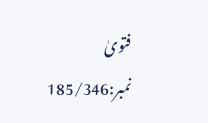فتویٰ نمبر:185/346